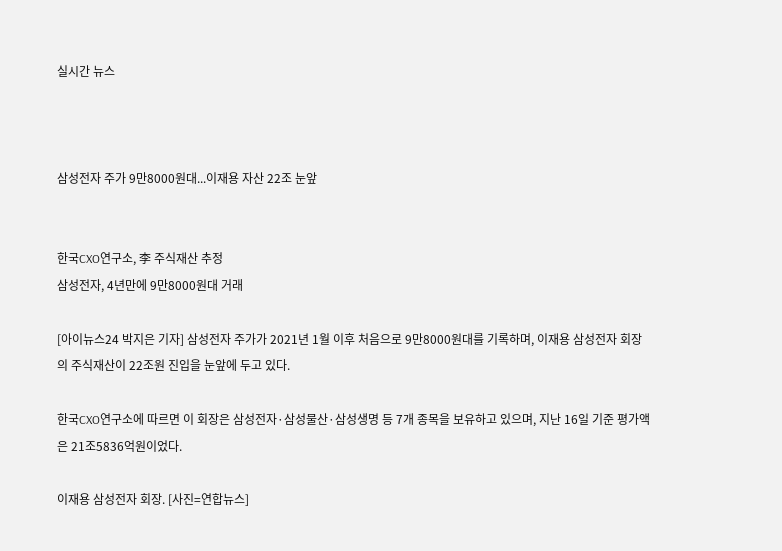실시간 뉴스



삼성전자 주가 9만8000원대...이재용 자산 22조 눈앞


한국CXO연구소, 李 주식재산 추정
삼성전자, 4년만에 9만8000원대 거래

[아이뉴스24 박지은 기자] 삼성전자 주가가 2021년 1월 이후 처음으로 9만8000원대를 기록하며, 이재용 삼성전자 회장의 주식재산이 22조원 진입을 눈앞에 두고 있다.

한국CXO연구소에 따르면 이 회장은 삼성전자·삼성물산·삼성생명 등 7개 종목을 보유하고 있으며, 지난 16일 기준 평가액은 21조5836억원이었다.

이재용 삼성전자 회장. [사진=연합뉴스]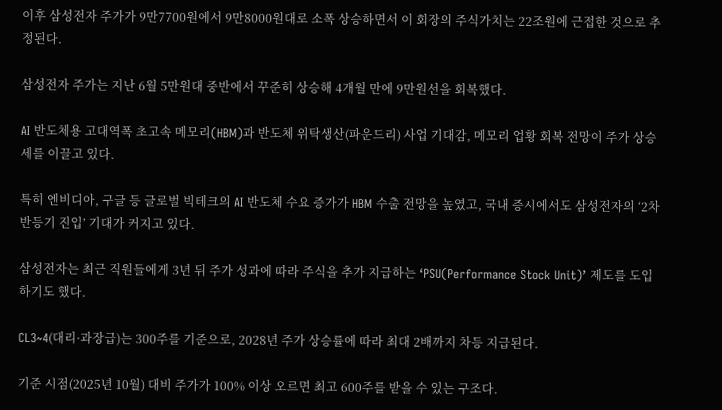이후 삼성전자 주가가 9만7700원에서 9만8000원대로 소폭 상승하면서 이 회장의 주식가치는 22조원에 근접한 것으로 추정된다.

삼성전자 주가는 지난 6월 5만원대 중반에서 꾸준히 상승해 4개월 만에 9만원선을 회복했다.

AI 반도체용 고대역폭 초고속 메모리(HBM)과 반도체 위탁생산(파운드리) 사업 기대감, 메모리 업황 회복 전망이 주가 상승세를 이끌고 있다.

특히 엔비디아, 구글 등 글로벌 빅테크의 AI 반도체 수요 증가가 HBM 수출 전망을 높였고, 국내 증시에서도 삼성전자의 ‘2차 반등기 진입’ 기대가 커지고 있다.

삼성전자는 최근 직원들에게 3년 뒤 주가 성과에 따라 주식을 추가 지급하는 ‘PSU(Performance Stock Unit)’ 제도를 도입하기도 했다.

CL3~4(대리·과장급)는 300주를 기준으로, 2028년 주가 상승률에 따라 최대 2배까지 차등 지급된다.

기준 시점(2025년 10월) 대비 주가가 100% 이상 오르면 최고 600주를 받을 수 있는 구조다.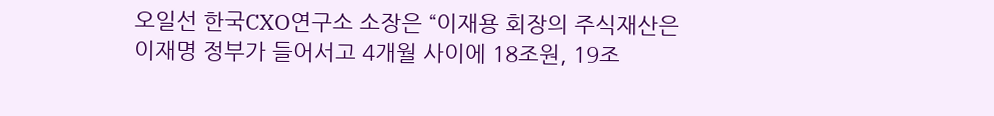오일선 한국CXO연구소 소장은 “이재용 회장의 주식재산은 이재명 정부가 들어서고 4개월 사이에 18조원, 19조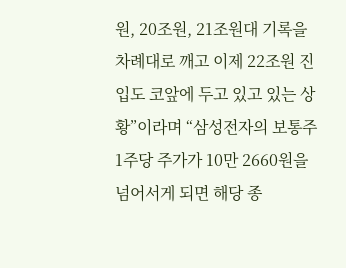원, 20조원, 21조원대 기록을 차례대로 깨고 이제 22조원 진입도 코앞에 두고 있고 있는 상황”이라며 “삼성전자의 보통주 1주당 주가가 10만 2660원을 넘어서게 되면 해당 종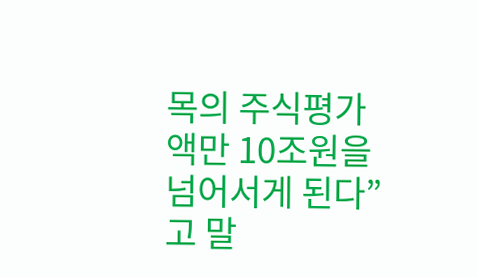목의 주식평가액만 10조원을 넘어서게 된다”고 말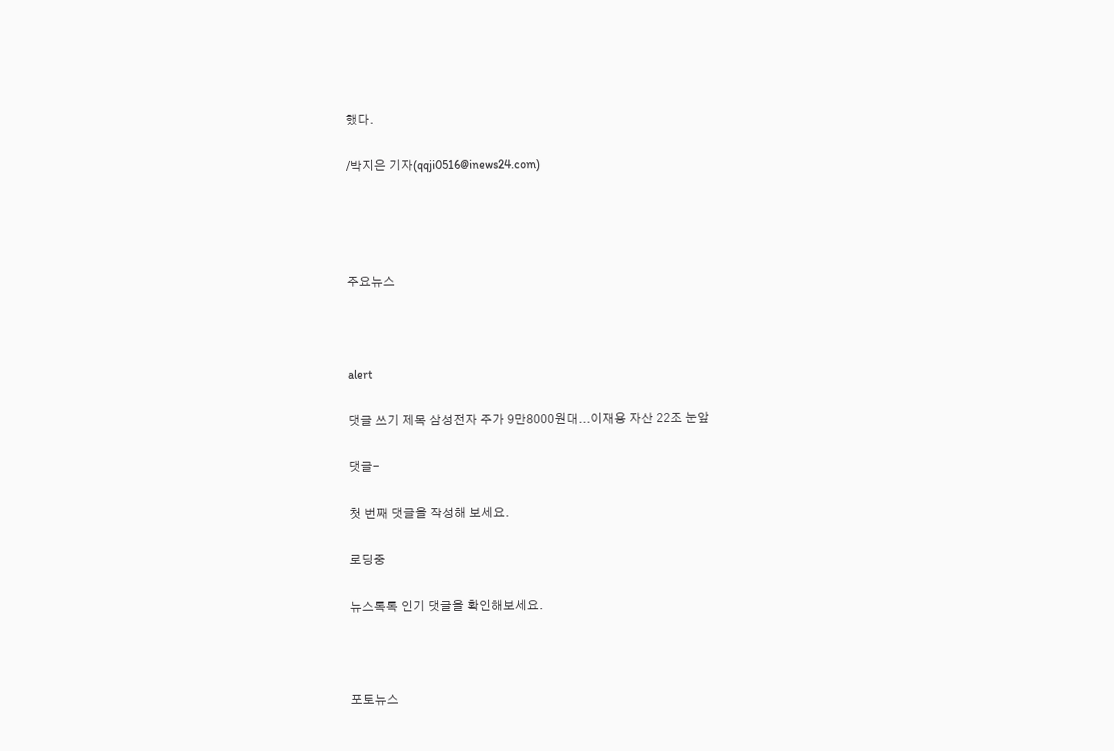했다.

/박지은 기자(qqji0516@inews24.com)




주요뉴스



alert

댓글 쓰기 제목 삼성전자 주가 9만8000원대...이재용 자산 22조 눈앞

댓글-

첫 번째 댓글을 작성해 보세요.

로딩중

뉴스톡톡 인기 댓글을 확인해보세요.



포토뉴스